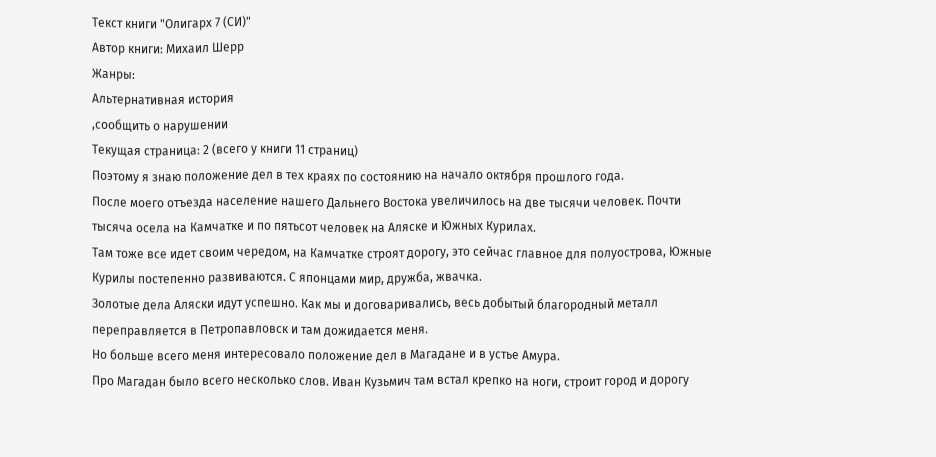Текст книги "Олигарх 7 (СИ)"
Автор книги: Михаил Шерр
Жанры:
Альтернативная история
,сообщить о нарушении
Текущая страница: 2 (всего у книги 11 страниц)
Поэтому я знаю положение дел в тех краях по состоянию на начало октября прошлого года.
После моего отъезда население нашего Дальнего Востока увеличилось на две тысячи человек. Почти тысяча осела на Камчатке и по пятьсот человек на Аляске и Южных Курилах.
Там тоже все идет своим чередом, на Камчатке строят дорогу, это сейчас главное для полуострова, Южные Курилы постепенно развиваются. С японцами мир, дружба, жвачка.
Золотые дела Аляски идут успешно. Как мы и договаривались, весь добытый благородный металл переправляется в Петропавловск и там дожидается меня.
Но больше всего меня интересовало положение дел в Магадане и в устье Амура.
Про Магадан было всего несколько слов. Иван Кузьмич там встал крепко на ноги, строит город и дорогу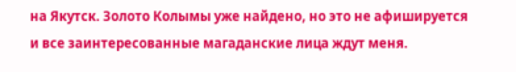на Якутск. Золото Колымы уже найдено, но это не афишируется и все заинтересованные магаданские лица ждут меня.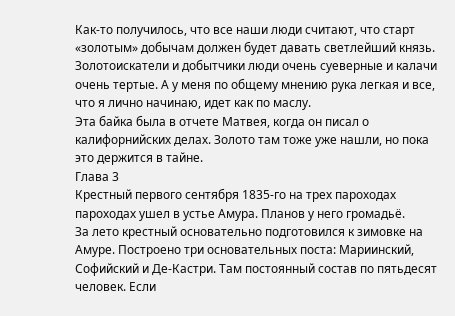Как-то получилось, что все наши люди считают, что старт «золотым» добычам должен будет давать светлейший князь. Золотоискатели и добытчики люди очень суеверные и калачи очень тертые. А у меня по общему мнению рука легкая и все, что я лично начинаю, идет как по маслу.
Эта байка была в отчете Матвея, когда он писал о калифорнийских делах. Золото там тоже уже нашли, но пока это держится в тайне.
Глава 3
Крестный первого сентября 1835-го на трех пароходах пароходах ушел в устье Амура. Планов у него громадьё.
За лето крестный основательно подготовился к зимовке на Амуре. Построено три основательных поста: Мариинский, Софийский и Де-Кастри. Там постоянный состав по пятьдесят человек. Если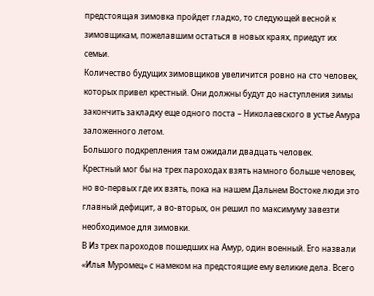предстоящая зимовка пройдет гладко, то следующей весной к зимовщикам, пожелавшим остаться в новых краях, приедут их семьи.
Количество будущих зимовщиков увеличится ровно на сто человек, которых привел крестный. Они должны будут до наступления зимы закончить закладку еще одного поста – Николаевского в устье Амура заложенного летом.
Большого подкрепления там ожидали двадцать человек.
Крестный мог бы на трех пароходах взять намного больше человек, но во-первых где их взять, пока на нашем Дальнем Востоке люди это главный дефицит, а во-вторых, он решил по максимуму завезти необходимое для зимовки.
В Из трех пароходов пошедших на Амур, один военный. Его назвали «Илья Муромец» с намеком на предстоящие ему великие дела. Всего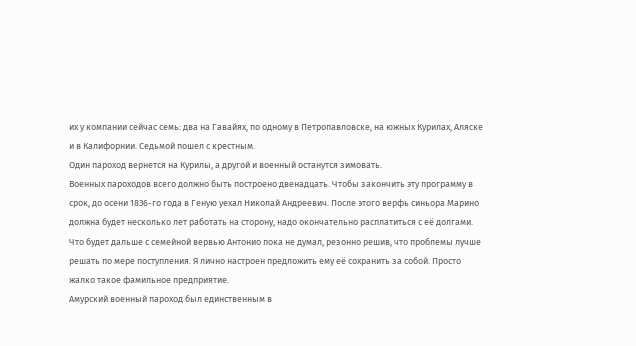их у компании сейчас семь: два на Гавайях, по одному в Петропавловске, на южных Курилах, Аляске и в Калифорнии. Седьмой пошел с крестным.
Один пароход вернется на Курилы, а другой и военный останутся зимовать.
Военных пароходов всего должно быть построено двенадцать. Чтобы закончить эту программу в срок, до осени 1836-го года в Геную уехал Николай Андреевич. После этого верфь синьора Марино должна будет несколько лет работать на сторону, надо окончательно расплатиться с её долгами.
Что будет дальше с семейной вервью Антонио пока не думал, резонно решив, что проблемы лучше решать по мере поступления. Я лично настроен предложить ему её сохранить за собой. Просто жалко такое фамильное предприятие.
Амурский военный пароход был единственным в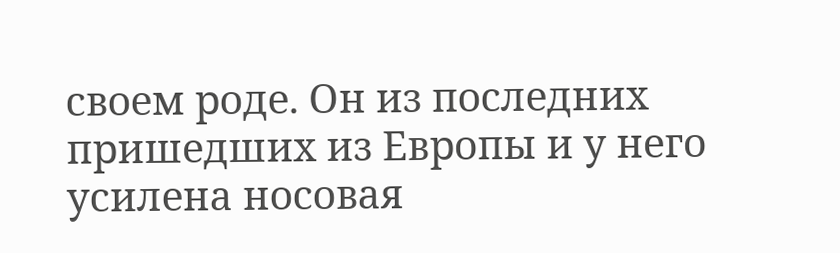своем роде. Он из последних пришедших из Европы и у него усилена носовая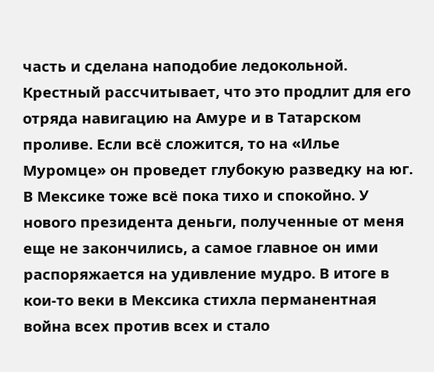часть и сделана наподобие ледокольной.
Крестный рассчитывает, что это продлит для его отряда навигацию на Амуре и в Татарском проливе. Если всё сложится, то на «Илье Муромце» он проведет глубокую разведку на юг.
В Мексике тоже всё пока тихо и спокойно. У нового президента деньги, полученные от меня еще не закончились, а самое главное он ими распоряжается на удивление мудро. В итоге в кои-то веки в Мексика стихла перманентная война всех против всех и стало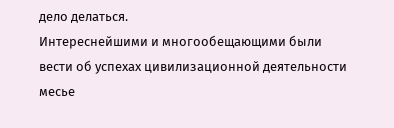дело делаться.
Интереснейшими и многообещающими были вести об успехах цивилизационной деятельности месье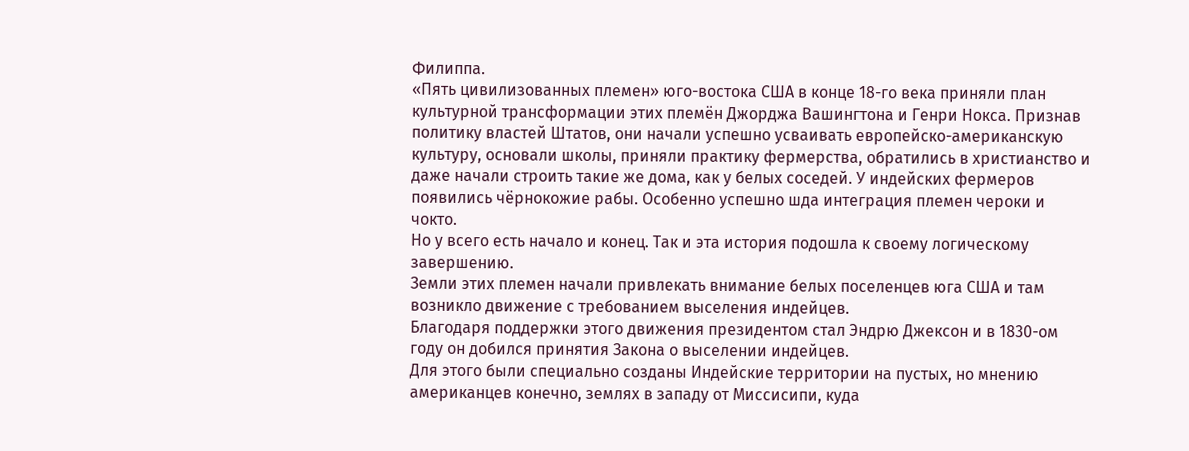Филиппа.
«Пять цивилизованных племен» юго-востока США в конце 18-го века приняли план культурной трансформации этих племён Джорджа Вашингтона и Генри Нокса. Признав политику властей Штатов, они начали успешно усваивать европейско-американскую культуру, основали школы, приняли практику фермерства, обратились в христианство и даже начали строить такие же дома, как у белых соседей. У индейских фермеров появились чёрнокожие рабы. Особенно успешно шда интеграция племен чероки и чокто.
Но у всего есть начало и конец. Так и эта история подошла к своему логическому завершению.
Земли этих племен начали привлекать внимание белых поселенцев юга США и там возникло движение с требованием выселения индейцев.
Благодаря поддержки этого движения президентом стал Эндрю Джексон и в 1830-ом году он добился принятия Закона о выселении индейцев.
Для этого были специально созданы Индейские территории на пустых, но мнению американцев конечно, землях в западу от Миссисипи, куда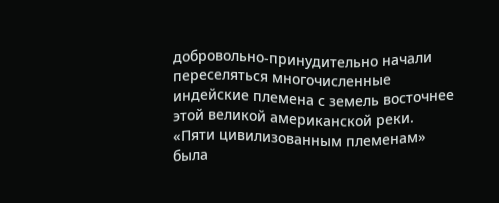добровольно-принудительно начали переселяться многочисленные индейские племена с земель восточнее этой великой американской реки.
«Пяти цивилизованным племенам» была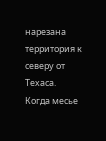нарезана территория к северу от Техаса.
Когда месье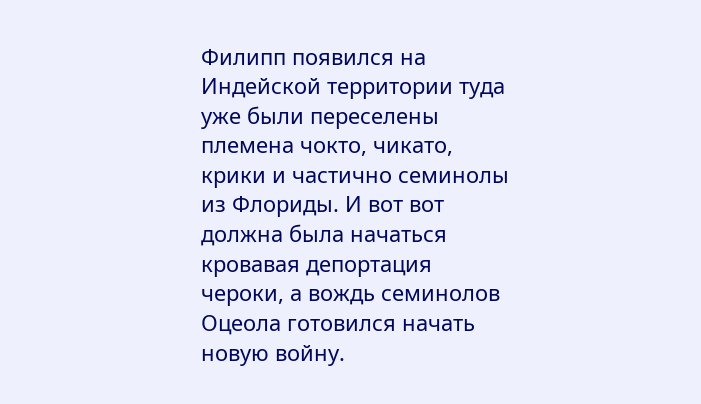Филипп появился на Индейской территории туда уже были переселены племена чокто, чикато, крики и частично семинолы из Флориды. И вот вот должна была начаться кровавая депортация чероки, а вождь семинолов Оцеола готовился начать новую войну.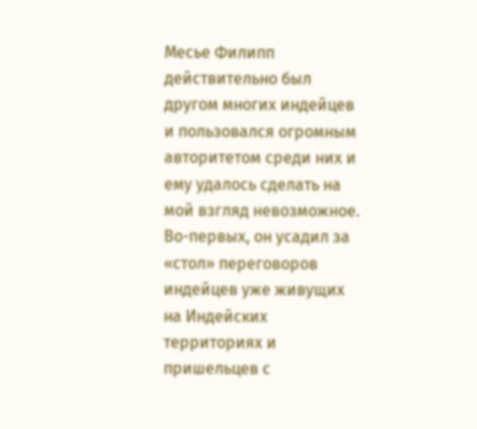Месье Филипп действительно был другом многих индейцев и пользовался огромным авторитетом среди них и ему удалось сделать на мой взгляд невозможное.
Во-первых, он усадил за «стол» переговоров индейцев уже живущих на Индейских территориях и пришельцев с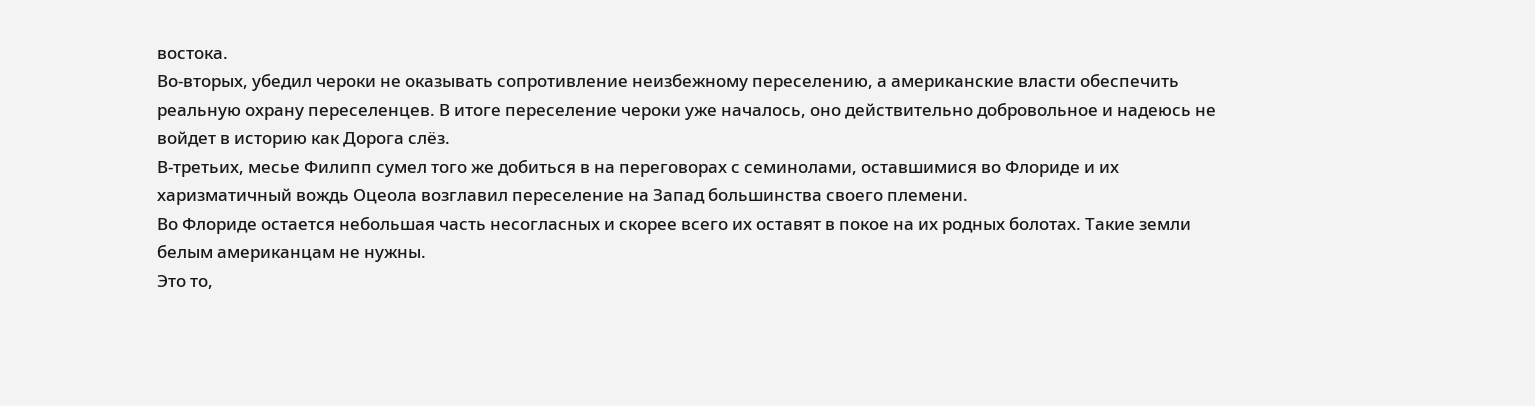востока.
Во-вторых, убедил чероки не оказывать сопротивление неизбежному переселению, а американские власти обеспечить реальную охрану переселенцев. В итоге переселение чероки уже началось, оно действительно добровольное и надеюсь не войдет в историю как Дорога слёз.
В-третьих, месье Филипп сумел того же добиться в на переговорах с семинолами, оставшимися во Флориде и их харизматичный вождь Оцеола возглавил переселение на Запад большинства своего племени.
Во Флориде остается небольшая часть несогласных и скорее всего их оставят в покое на их родных болотах. Такие земли белым американцам не нужны.
Это то,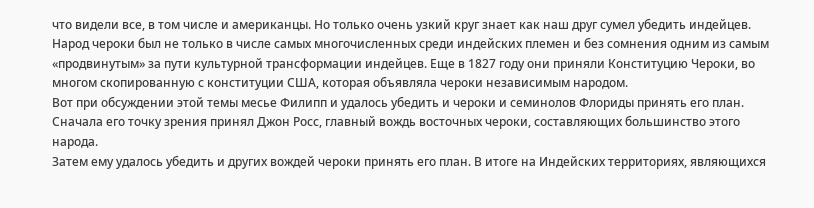что видели все, в том числе и американцы. Но только очень узкий круг знает как наш друг сумел убедить индейцев.
Народ чероки был не только в числе самых многочисленных среди индейских племен и без сомнения одним из самым «продвинутым» за пути культурной трансформации индейцев. Еще в 1827 году они приняли Конституцию Чероки, во многом скопированную с конституции США, которая объявляла чероки независимым народом.
Вот при обсуждении этой темы месье Филипп и удалось убедить и чероки и семинолов Флориды принять его план. Сначала его точку зрения принял Джон Росс, главный вождь восточных чероки, составляющих большинство этого народа.
Затем ему удалось убедить и других вождей чероки принять его план. В итоге на Индейских территориях, являющихся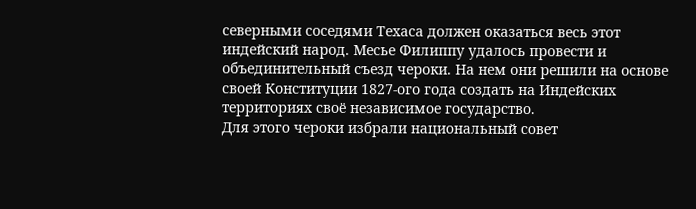северными соседями Техаса должен оказаться весь этот индейский народ. Месье Филиппу удалось провести и объединительный съезд чероки. На нем они решили на основе своей Конституции 1827-ого года создать на Индейских территориях своё независимое государство.
Для этого чероки избрали национальный совет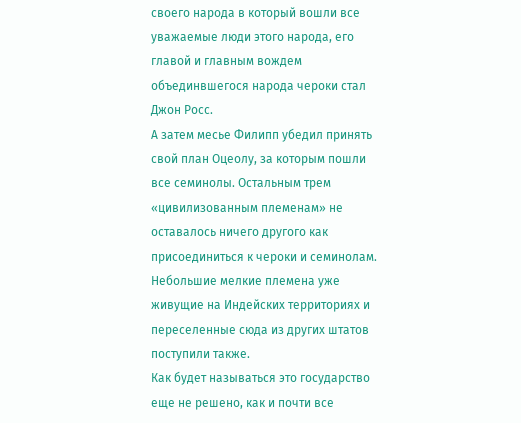своего народа в который вошли все уважаемые люди этого народа, его главой и главным вождем объединвшегося народа чероки стал Джон Росс.
А затем месье Филипп убедил принять свой план Оцеолу, за которым пошли все семинолы. Остальным трем «цивилизованным племенам» не оставалось ничего другого как присоединиться к чероки и семинолам. Небольшие мелкие племена уже живущие на Индейских территориях и переселенные сюда из других штатов поступили также.
Как будет называться это государство еще не решено, как и почти все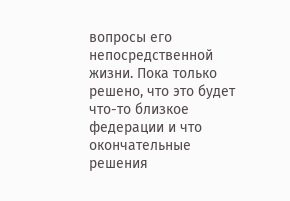вопросы его непосредственной жизни. Пока только решено, что это будет что-то близкое федерации и что окончательные решения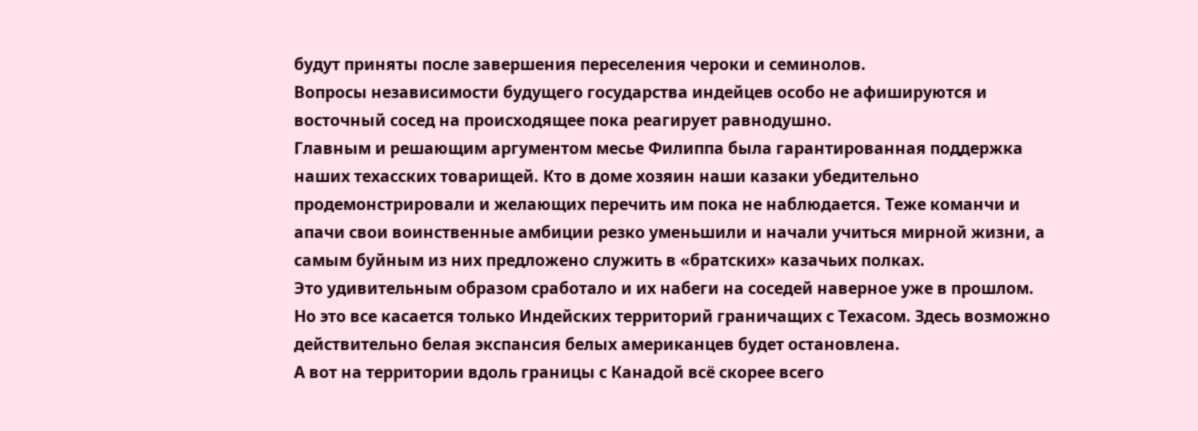будут приняты после завершения переселения чероки и семинолов.
Вопросы независимости будущего государства индейцев особо не афишируются и восточный сосед на происходящее пока реагирует равнодушно.
Главным и решающим аргументом месье Филиппа была гарантированная поддержка наших техасских товарищей. Кто в доме хозяин наши казаки убедительно продемонстрировали и желающих перечить им пока не наблюдается. Теже команчи и апачи свои воинственные амбиции резко уменьшили и начали учиться мирной жизни, а самым буйным из них предложено служить в «братских» казачьих полках.
Это удивительным образом сработало и их набеги на соседей наверное уже в прошлом.
Но это все касается только Индейских территорий граничащих с Техасом. Здесь возможно действительно белая экспансия белых американцев будет остановлена.
А вот на территории вдоль границы с Канадой всё скорее всего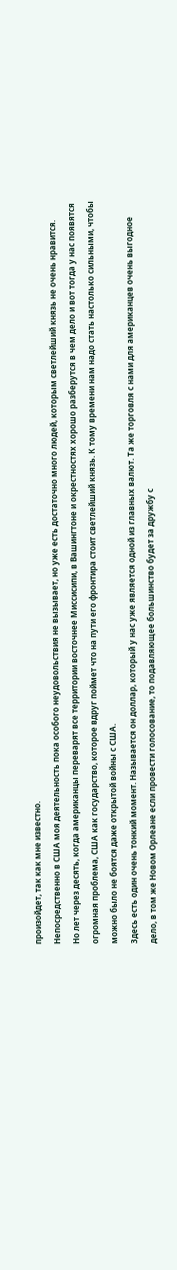произойдет, так как мне известно.
Непосредственно в США моя деятельность пока особого неудовольствия не вызывает, но уже есть достаточно много людей, которым светлейший князь не очень нравится.
Но лет через десять, когда американцы переварят все территории восточнее Миссисипи, в Вашингтоне и окрестностях хорошо разберутся в чем дело и вот тогда у нас появятся огромная проблема, США как государство, которое вдруг поймет что на пути его фронтира стоит светлейший князь. К тому времени нам надо стать настолько сильными, чтобы можно было не боятся даже открытой войны с США.
Здесь есть один очень тонкий момент. Называется он доллар, который у нас уже является одной из главных валют. Та же торговля с нами для американцев очень выгодное дело, в том же Новом Орлеане если провести голосование, то подавляющее большинство будет за дружбу с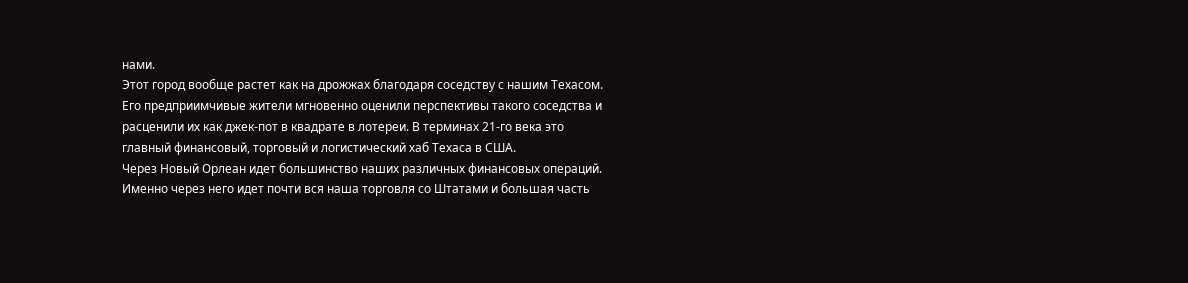нами.
Этот город вообще растет как на дрожжах благодаря соседству с нашим Техасом. Его предприимчивые жители мгновенно оценили перспективы такого соседства и расценили их как джек-пот в квадрате в лотереи. В терминах 21-го века это главный финансовый, торговый и логистический хаб Техаса в США.
Через Новый Орлеан идет большинство наших различных финансовых операций. Именно через него идет почти вся наша торговля со Штатами и большая часть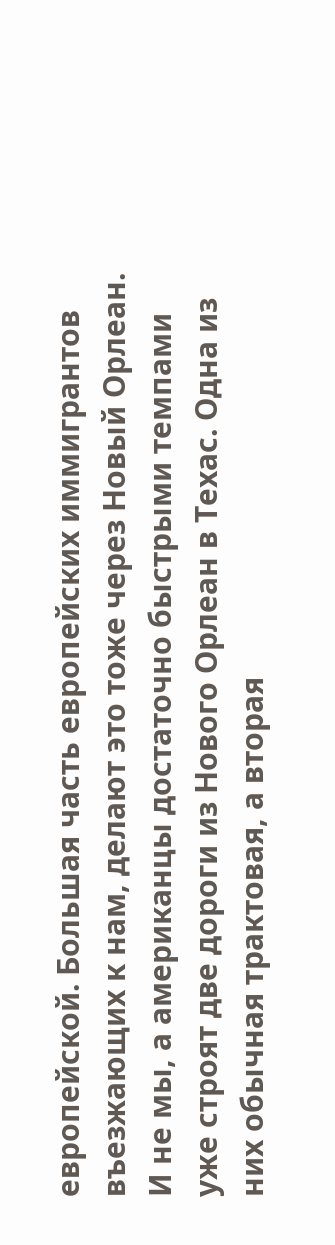европейской. Большая часть европейских иммигрантов въезжающих к нам, делают это тоже через Новый Орлеан. И не мы, а американцы достаточно быстрыми темпами уже строят две дороги из Нового Орлеан в Техас. Одна из них обычная трактовая, а вторая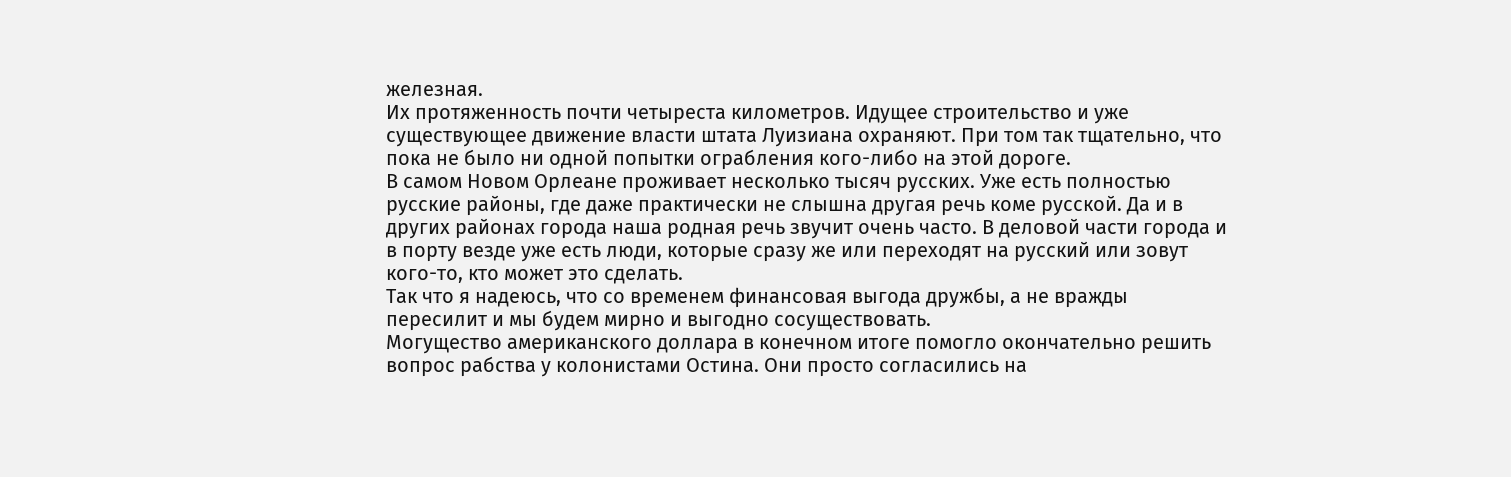железная.
Их протяженность почти четыреста километров. Идущее строительство и уже существующее движение власти штата Луизиана охраняют. При том так тщательно, что пока не было ни одной попытки ограбления кого-либо на этой дороге.
В самом Новом Орлеане проживает несколько тысяч русских. Уже есть полностью русские районы, где даже практически не слышна другая речь коме русской. Да и в других районах города наша родная речь звучит очень часто. В деловой части города и в порту везде уже есть люди, которые сразу же или переходят на русский или зовут кого-то, кто может это сделать.
Так что я надеюсь, что со временем финансовая выгода дружбы, а не вражды пересилит и мы будем мирно и выгодно сосуществовать.
Могущество американского доллара в конечном итоге помогло окончательно решить вопрос рабства у колонистами Остина. Они просто согласились на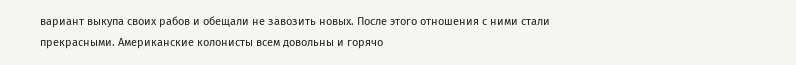вариант выкупа своих рабов и обещали не завозить новых. После этого отношения с ними стали прекрасными. Американские колонисты всем довольны и горячо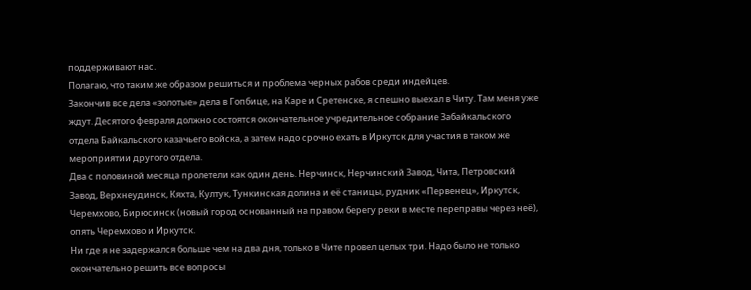поддерживают нас.
Полагаю, что таким же образом решиться и проблема черных рабов среди индейцев.
Закончив все дела «золотые» дела в Гопбице, на Каре и Сретенске, я спешно выехал в Читу. Там меня уже ждут. Десятого февраля должно состоятся окончательное учредительное собрание Забайкальского отдела Байкальского казачьего войска, а затем надо срочно ехать в Иркутск для участия в таком же мероприятии другого отдела.
Два с половиной месяца пролетели как один день. Нерчинск, Нерчинский Завод, Чита, Петровский Завод, Верхнеудинск, Кяхта, Култук, Тункинская долина и её станицы, рудник «Первенец», Иркутск, Черемхово, Бирюсинск (новый город основанный на правом берегу реки в месте переправы через неё), опять Черемхово и Иркутск.
Ни где я не задержался больше чем на два дня, только в Чите провел целых три. Надо было не только окончательно решить все вопросы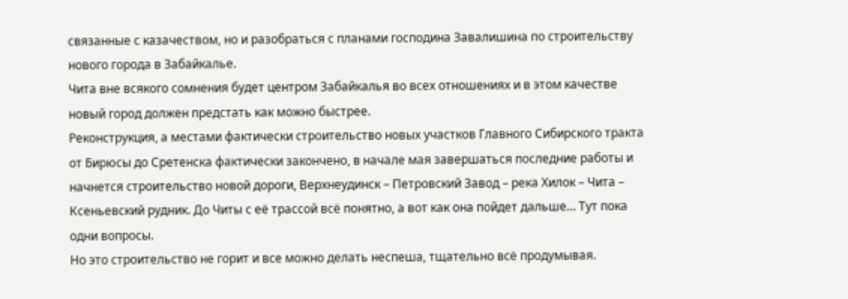связанные с казачеством, но и разобраться с планами господина Завалишина по строительству нового города в Забайкалье.
Чита вне всякого сомнения будет центром Забайкалья во всех отношениях и в этом качестве новый город должен предстать как можно быстрее.
Реконструкция, а местами фактически строительство новых участков Главного Сибирского тракта от Бирюсы до Сретенска фактически закончено, в начале мая завершаться последние работы и начнется строительство новой дороги, Верхнеудинск – Петровский Завод – река Хилок – Чита – Ксеньевский рудник. До Читы с её трассой всё понятно, а вот как она пойдет дальше… Тут пока одни вопросы.
Но это строительство не горит и все можно делать неспеша, тщательно всё продумывая.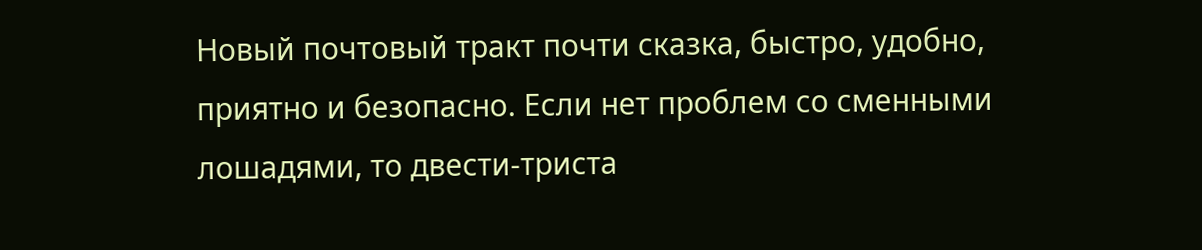Новый почтовый тракт почти сказка, быстро, удобно, приятно и безопасно. Если нет проблем со сменными лошадями, то двести-триста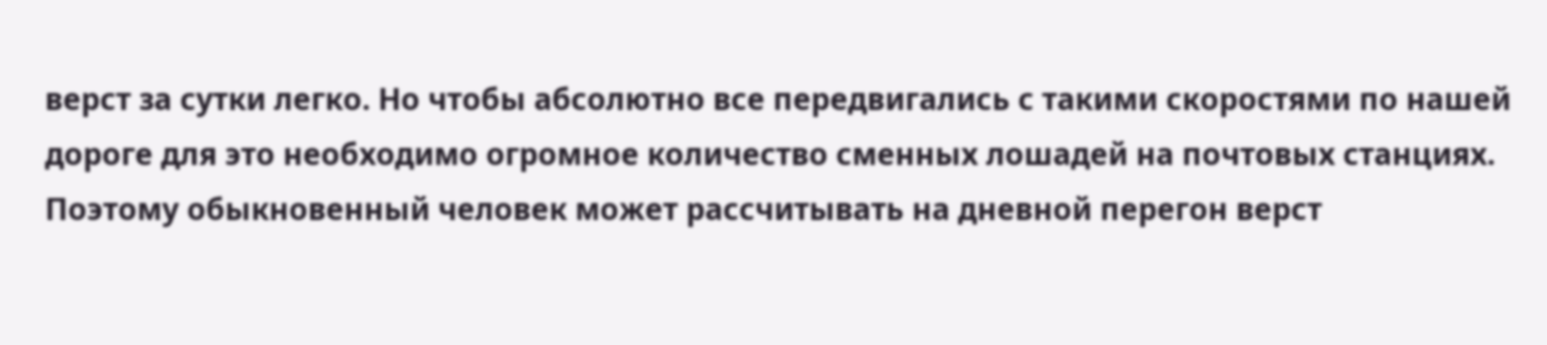верст за сутки легко. Но чтобы абсолютно все передвигались с такими скоростями по нашей дороге для это необходимо огромное количество сменных лошадей на почтовых станциях.
Поэтому обыкновенный человек может рассчитывать на дневной перегон верст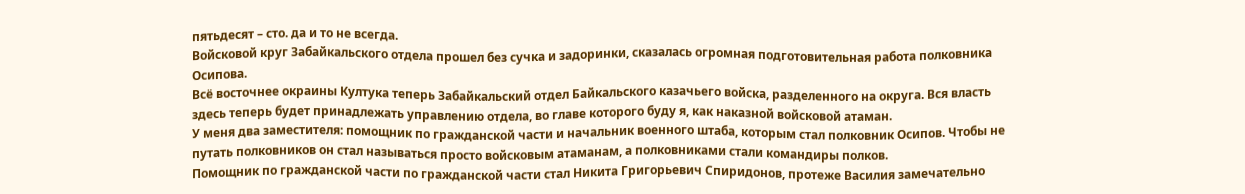пятьдесят – сто. да и то не всегда.
Войсковой круг Забайкальского отдела прошел без сучка и задоринки, сказалась огромная подготовительная работа полковника Осипова.
Всё восточнее окраины Култука теперь Забайкальский отдел Байкальского казачьего войска, разделенного на округа. Вся власть здесь теперь будет принадлежать управлению отдела, во главе которого буду я, как наказной войсковой атаман.
У меня два заместителя: помощник по гражданской части и начальник военного штаба, которым стал полковник Осипов. Чтобы не путать полковников он стал называться просто войсковым атаманам, а полковниками стали командиры полков.
Помощник по гражданской части по гражданской части стал Никита Григорьевич Спиридонов, протеже Василия замечательно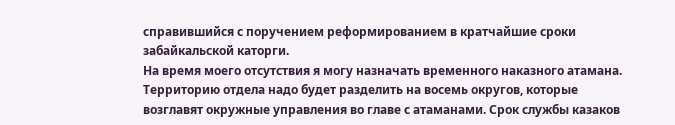справившийся с поручением реформированием в кратчайшие сроки забайкальской каторги.
На время моего отсутствия я могу назначать временного наказного атамана.
Территорию отдела надо будет разделить на восемь округов, которые возглавят окружные управления во главе с атаманами. Срок службы казаков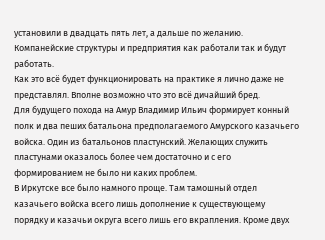установили в двадцать пять лет, а дальше по желанию.
Компанейские структуры и предприятия как работали так и будут работать.
Как это всё будет функционировать на практике я лично даже не представлял. Вполне возможно что это всё дичайший бред.
Для будущего похода на Амур Владимир Ильич формирует конный полк и два пеших батальона предполагаемого Амурского казачьего войска. Один из батальонов пластунский. Желающих служить пластунами оказалось более чем достаточно и с его формированием не было ни каких проблем.
В Иркутске все было намного проще. Там тамошный отдел казачьего войска всего лишь дополнение к существующему порядку и казачьи округа всего лишь его вкрапления. Кроме двух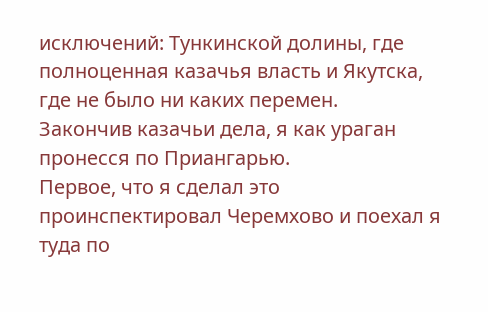исключений: Тункинской долины, где полноценная казачья власть и Якутска, где не было ни каких перемен.
Закончив казачьи дела, я как ураган пронесся по Приангарью.
Первое, что я сделал это проинспектировал Черемхово и поехал я туда по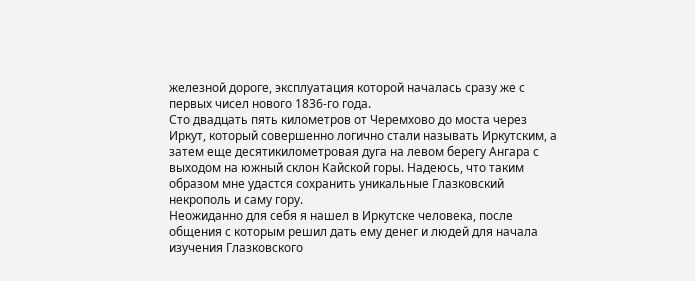железной дороге, эксплуатация которой началась сразу же с первых чисел нового 1836-го года.
Сто двадцать пять километров от Черемхово до моста через Иркут, который совершенно логично стали называть Иркутским, а затем еще десятикилометровая дуга на левом берегу Ангара с выходом на южный склон Кайской горы. Надеюсь, что таким образом мне удастся сохранить уникальные Глазковский некрополь и саму гору.
Неожиданно для себя я нашел в Иркутске человека, после общения с которым решил дать ему денег и людей для начала изучения Глазковского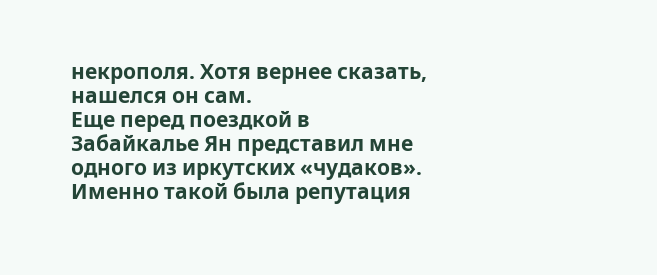некрополя. Хотя вернее сказать, нашелся он сам.
Еще перед поездкой в Забайкалье Ян представил мне одного из иркутских «чудаков». Именно такой была репутация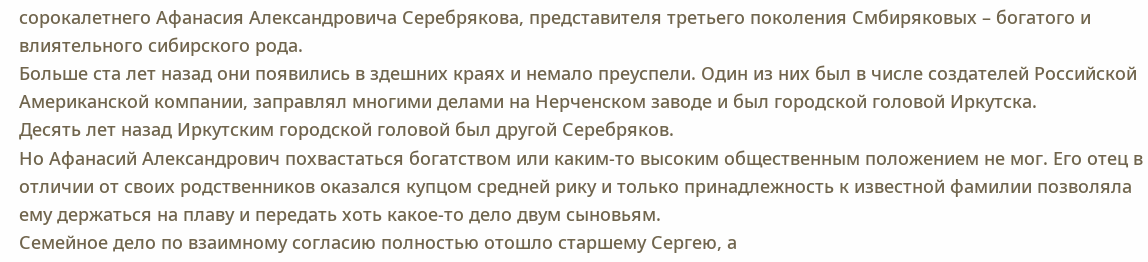сорокалетнего Афанасия Александровича Серебрякова, представителя третьего поколения Смбиряковых – богатого и влиятельного сибирского рода.
Больше ста лет назад они появились в здешних краях и немало преуспели. Один из них был в числе создателей Российской Американской компании, заправлял многими делами на Нерченском заводе и был городской головой Иркутска.
Десять лет назад Иркутским городской головой был другой Серебряков.
Но Афанасий Александрович похвастаться богатством или каким-то высоким общественным положением не мог. Его отец в отличии от своих родственников оказался купцом средней рику и только принадлежность к известной фамилии позволяла ему держаться на плаву и передать хоть какое-то дело двум сыновьям.
Семейное дело по взаимному согласию полностью отошло старшему Сергею, а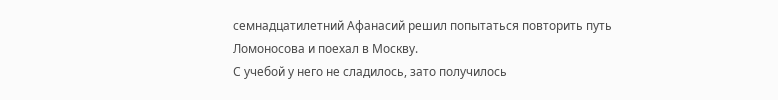семнадцатилетний Афанасий решил попытаться повторить путь Ломоносова и поехал в Москву.
С учебой у него не сладилось, зато получилось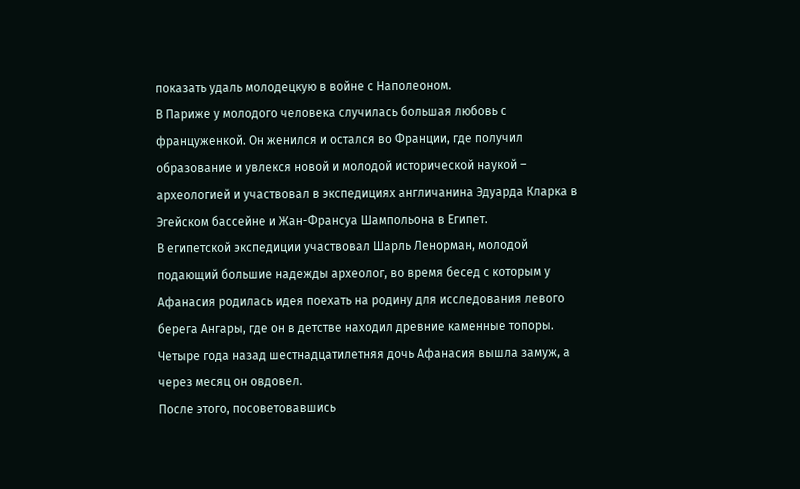показать удаль молодецкую в войне с Наполеоном.
В Париже у молодого человека случилась большая любовь с француженкой. Он женился и остался во Франции, где получил образование и увлекся новой и молодой исторической наукой – археологией и участвовал в экспедициях англичанина Эдуарда Кларка в Эгейском бассейне и Жан-Франсуа Шампольона в Египет.
В египетской экспедиции участвовал Шарль Ленорман, молодой подающий большие надежды археолог, во время бесед с которым у Афанасия родилась идея поехать на родину для исследования левого берега Ангары, где он в детстве находил древние каменные топоры.
Четыре года назад шестнадцатилетняя дочь Афанасия вышла замуж, а через месяц он овдовел.
После этого, посоветовавшись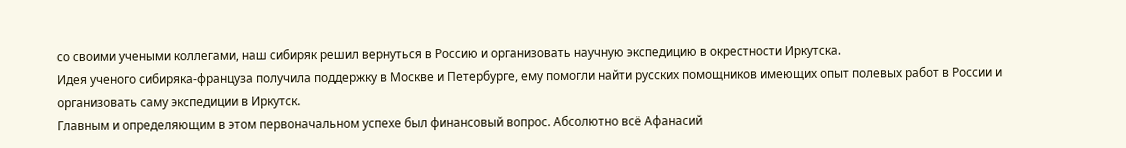со своими учеными коллегами, наш сибиряк решил вернуться в Россию и организовать научную экспедицию в окрестности Иркутска.
Идея ученого сибиряка-француза получила поддержку в Москве и Петербурге, ему помогли найти русских помощников имеющих опыт полевых работ в России и организовать саму экспедиции в Иркутск.
Главным и определяющим в этом первоначальном успехе был финансовый вопрос. Абсолютно всё Афанасий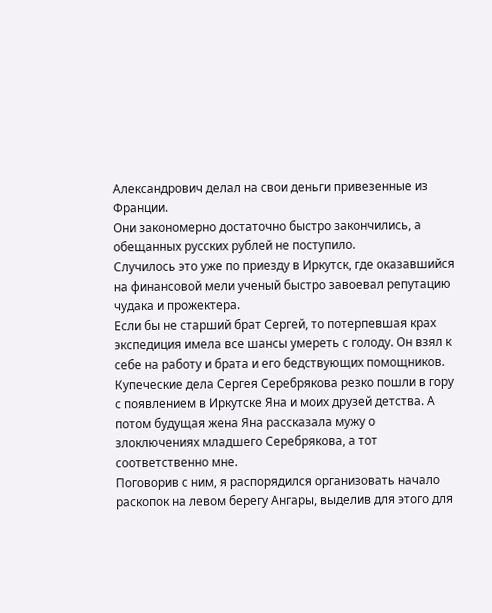Александрович делал на свои деньги привезенные из Франции.
Они закономерно достаточно быстро закончились, а обещанных русских рублей не поступило.
Случилось это уже по приезду в Иркутск, где оказавшийся на финансовой мели ученый быстро завоевал репутацию чудака и прожектера.
Если бы не старший брат Сергей, то потерпевшая крах экспедиция имела все шансы умереть с голоду. Он взял к себе на работу и брата и его бедствующих помощников.
Купеческие дела Сергея Серебрякова резко пошли в гору с появлением в Иркутске Яна и моих друзей детства. А потом будущая жена Яна рассказала мужу о злоключениях младшего Серебрякова, а тот соответственно мне.
Поговорив с ним, я распорядился организовать начало раскопок на левом берегу Ангары, выделив для этого для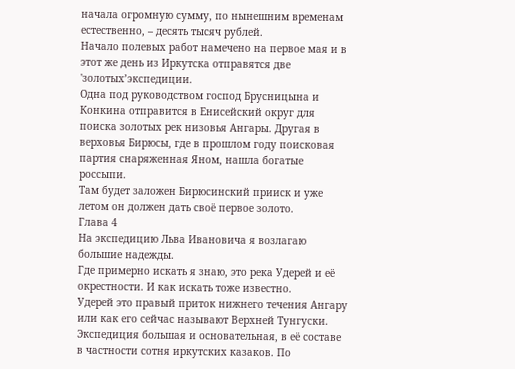начала огромную сумму, по нынешним временам естественно, – десять тысяч рублей.
Начало полевых работ намечено на первое мая и в этот же день из Иркутска отправятся две 'золотых’экспедиции.
Одна под руководством господ Брусницына и Конкина отправится в Енисейский округ для поиска золотых рек низовья Ангары. Другая в верховья Бирюсы, где в прошлом году поисковая партия снаряженная Яном, нашла богатые россыпи.
Там будет заложен Бирюсинский прииск и уже летом он должен дать своё первое золото.
Глава 4
На экспедицию Льва Ивановича я возлагаю большие надежды.
Где примерно искать я знаю, это река Удерей и её окрестности. И как искать тоже известно.
Удерей это правый приток нижнего течения Ангару или как его сейчас называют Верхней Тунгуски.
Экспедиция большая и основательная, в её составе в частности сотня иркутских казаков. По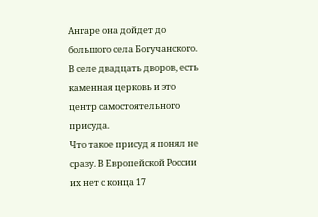Ангаре она дойдет до большого села Богучанского. В селе двадцать дворов, есть каменная церковь и это центр самостоятельного присуда.
Что такое присуд я понял не сразу. В Европейской России их нет с конца 17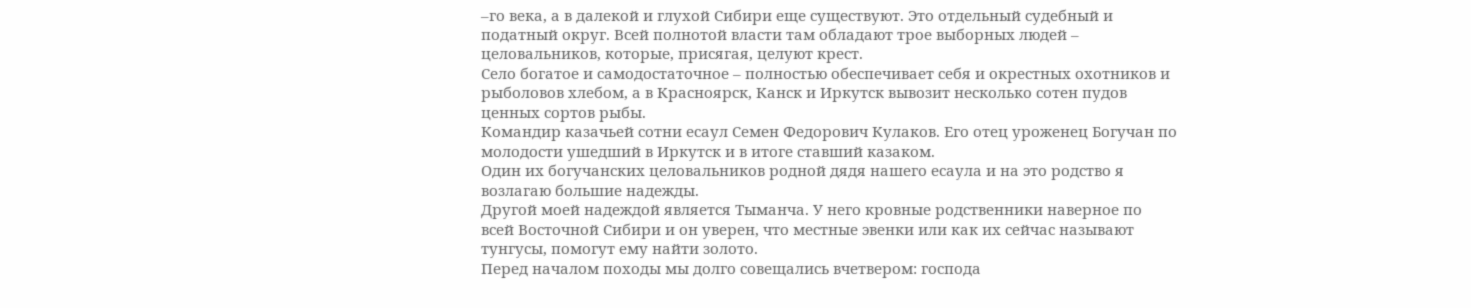–го века, а в далекой и глухой Сибири еще существуют. Это отдельный судебный и податный округ. Всей полнотой власти там обладают трое выборных людей – целовальников, которые, присягая, целуют крест.
Село богатое и самодостаточное – полностью обеспечивает себя и окрестных охотников и рыболовов хлебом, а в Красноярск, Канск и Иркутск вывозит несколько сотен пудов ценных сортов рыбы.
Командир казачьей сотни есаул Семен Федорович Кулаков. Его отец уроженец Богучан по молодости ушедший в Иркутск и в итоге ставший казаком.
Один их богучанских целовальников родной дядя нашего есаула и на это родство я возлагаю большие надежды.
Другой моей надеждой является Тыманча. У него кровные родственники наверное по всей Восточной Сибири и он уверен, что местные эвенки или как их сейчас называют тунгусы, помогут ему найти золото.
Перед началом походы мы долго совещались вчетвером: господа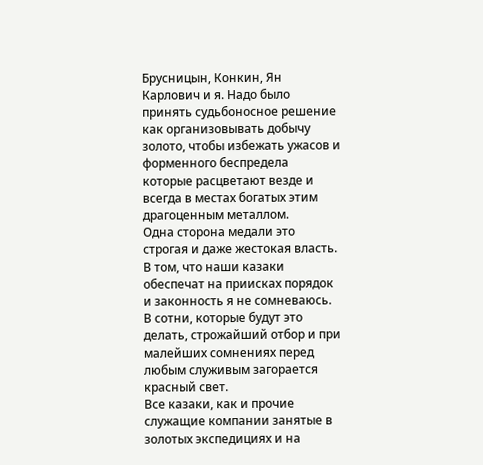Брусницын, Конкин, Ян Карлович и я. Надо было принять судьбоносное решение как организовывать добычу золото, чтобы избежать ужасов и форменного беспредела которые расцветают везде и всегда в местах богатых этим драгоценным металлом.
Одна сторона медали это строгая и даже жестокая власть. В том, что наши казаки обеспечат на приисках порядок и законность я не сомневаюсь.
В сотни, которые будут это делать, строжайший отбор и при малейших сомнениях перед любым служивым загорается красный свет.
Все казаки, как и прочие служащие компании занятые в золотых экспедициях и на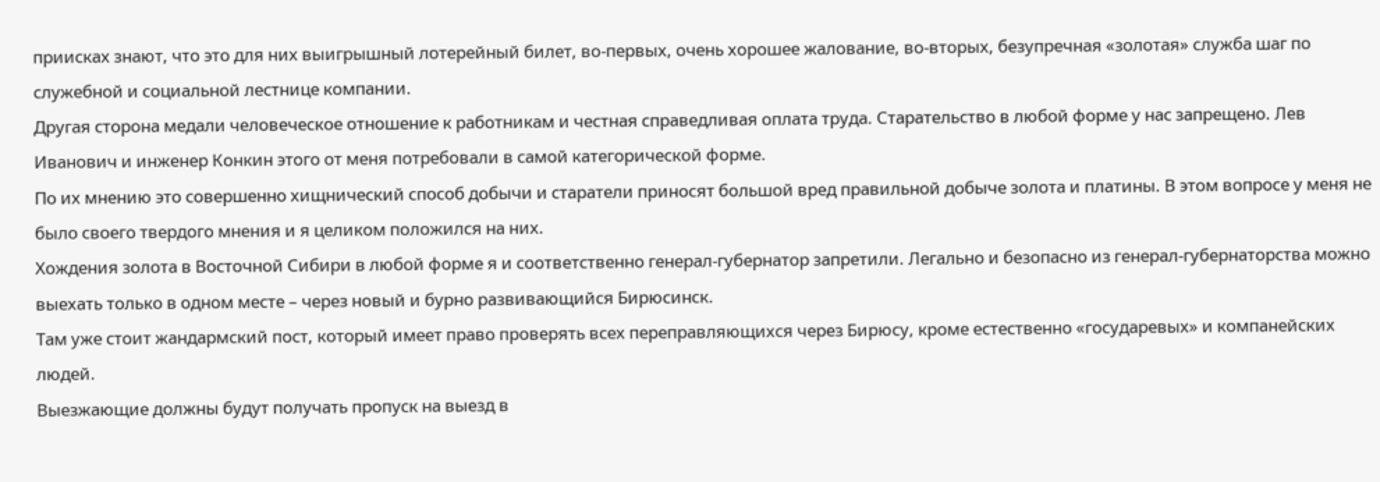приисках знают, что это для них выигрышный лотерейный билет, во-первых, очень хорошее жалование, во-вторых, безупречная «золотая» служба шаг по служебной и социальной лестнице компании.
Другая сторона медали человеческое отношение к работникам и честная справедливая оплата труда. Старательство в любой форме у нас запрещено. Лев Иванович и инженер Конкин этого от меня потребовали в самой категорической форме.
По их мнению это совершенно хищнический способ добычи и старатели приносят большой вред правильной добыче золота и платины. В этом вопросе у меня не было своего твердого мнения и я целиком положился на них.
Хождения золота в Восточной Сибири в любой форме я и соответственно генерал-губернатор запретили. Легально и безопасно из генерал-губернаторства можно выехать только в одном месте – через новый и бурно развивающийся Бирюсинск.
Там уже стоит жандармский пост, который имеет право проверять всех переправляющихся через Бирюсу, кроме естественно «государевых» и компанейских людей.
Выезжающие должны будут получать пропуск на выезд в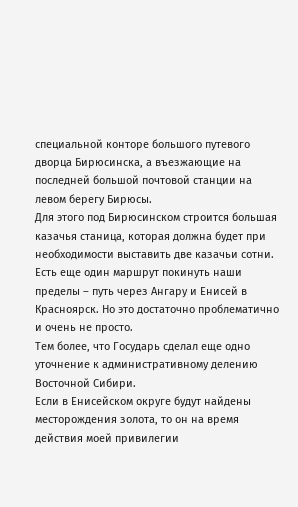специальной конторе большого путевого дворца Бирюсинска, а въезжающие на последней большой почтовой станции на левом берегу Бирюсы.
Для этого под Бирюсинском строится большая казачья станица, которая должна будет при необходимости выставить две казачьи сотни.
Есть еще один маршрут покинуть наши пределы – путь через Ангару и Енисей в Красноярск. Но это достаточно проблематично и очень не просто.
Тем более, что Государь сделал еще одно уточнение к административному делению Восточной Сибири.
Если в Енисейском округе будут найдены месторождения золота, то он на время действия моей привилегии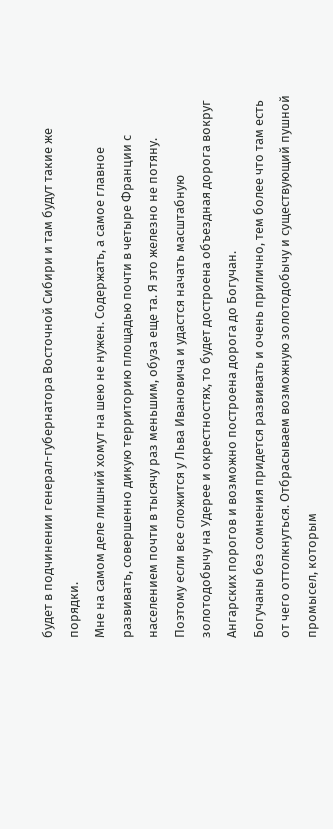будет в подчинении генерал-губернатора Восточной Сибири и там будут такие же порядки.
Мне на самом деле лишний хомут на шею не нужен. Содержать, а самое главное развивать, совершенно дикую территорию площадью почти в четыре Франции с населением почти в тысячу раз меньшим, обуза еще та. Я это железно не потяну.
Поэтому если все сложится у Льва Ивановича и удастся начать масштабную золотодобычу на Удерее и окрестностях, то будет достроена объездная дорога вокруг Ангарских порогов и возможно построена дорога до Богучан.
Богучаны без сомнения придется развивать и очень прилично, тем более что там есть от чего оттолкнуться. Отбрасываем возможную золотодобычу и существующий пушной промысел, которым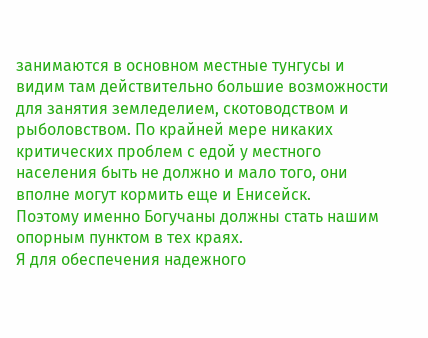занимаются в основном местные тунгусы и видим там действительно большие возможности для занятия земледелием, скотоводством и рыболовством. По крайней мере никаких критических проблем с едой у местного населения быть не должно и мало того, они вполне могут кормить еще и Енисейск.
Поэтому именно Богучаны должны стать нашим опорным пунктом в тех краях.
Я для обеспечения надежного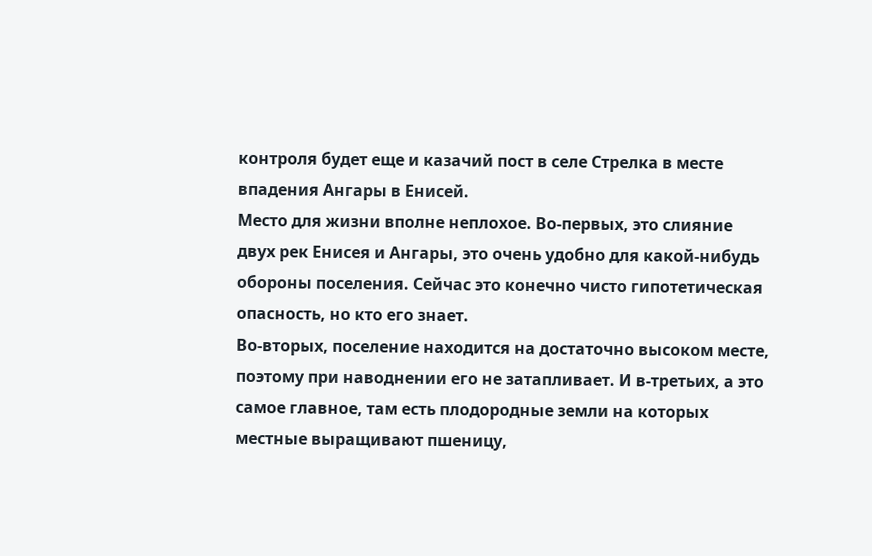контроля будет еще и казачий пост в селе Стрелка в месте впадения Ангары в Енисей.
Место для жизни вполне неплохое. Во-первых, это слияние двух рек Енисея и Ангары, это очень удобно для какой-нибудь обороны поселения. Сейчас это конечно чисто гипотетическая опасность, но кто его знает.
Во-вторых, поселение находится на достаточно высоком месте, поэтому при наводнении его не затапливает. И в-третьих, а это самое главное, там есть плодородные земли на которых местные выращивают пшеницу,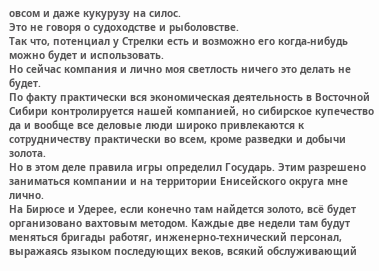овсом и даже кукурузу на силос.
Это не говоря о судоходстве и рыболовстве.
Так что, потенциал у Стрелки есть и возможно его когда-нибудь можно будет и использовать.
Но сейчас компания и лично моя светлость ничего это делать не будет.
По факту практически вся экономическая деятельность в Восточной Сибири контролируется нашей компанией, но сибирское купечество да и вообще все деловые люди широко привлекаются к сотрудничеству практически во всем, кроме разведки и добычи золота.
Но в этом деле правила игры определил Государь. Этим разрешено заниматься компании и на территории Енисейского округа мне лично.
На Бирюсе и Удерее, если конечно там найдется золото, всё будет организовано вахтовым методом. Каждые две недели там будут меняться бригады работяг, инженерно-технический персонал, выражаясь языком последующих веков, всякий обслуживающий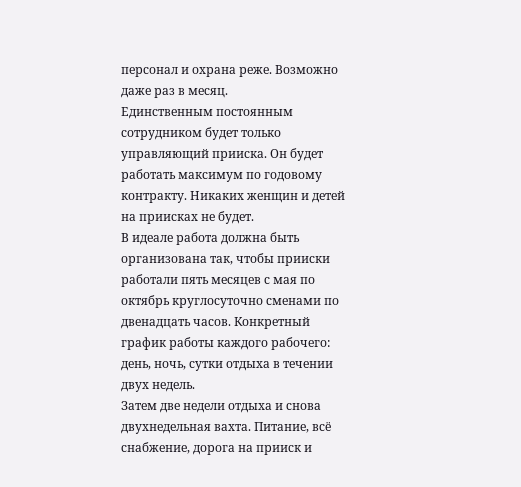персонал и охрана реже. Возможно даже раз в месяц.
Единственным постоянным сотрудником будет только управляющий прииска. Он будет работать максимум по годовому контракту. Никаких женщин и детей на приисках не будет.
В идеале работа должна быть организована так, чтобы прииски работали пять месяцев с мая по октябрь круглосуточно сменами по двенадцать часов. Конкретный график работы каждого рабочего: день, ночь, сутки отдыха в течении двух недель.
Затем две недели отдыха и снова двухнедельная вахта. Питание, всё снабжение, дорога на прииск и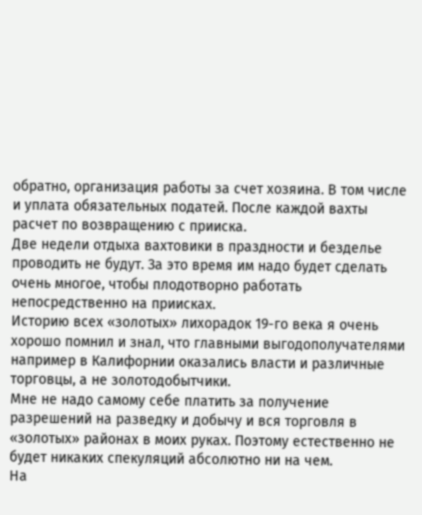обратно, организация работы за счет хозяина. В том числе и уплата обязательных податей. После каждой вахты расчет по возвращению с прииска.
Две недели отдыха вахтовики в праздности и безделье проводить не будут. За это время им надо будет сделать очень многое, чтобы плодотворно работать непосредственно на приисках.
Историю всех «золотых» лихорадок 19-го века я очень хорошо помнил и знал, что главными выгодополучателями например в Калифорнии оказались власти и различные торговцы, а не золотодобытчики.
Мне не надо самому себе платить за получение разрешений на разведку и добычу и вся торговля в «золотых» районах в моих руках. Поэтому естественно не будет никаких спекуляций абсолютно ни на чем.
На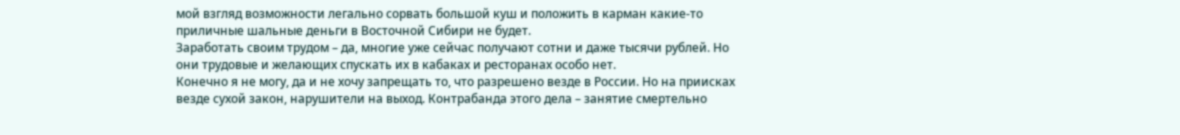мой взгляд возможности легально сорвать большой куш и положить в карман какие-то приличные шальные деньги в Восточной Сибири не будет.
Заработать своим трудом – да, многие уже сейчас получают сотни и даже тысячи рублей. Но они трудовые и желающих спускать их в кабаках и ресторанах особо нет.
Конечно я не могу, да и не хочу запрещать то, что разрешено везде в России. Но на приисках везде сухой закон, нарушители на выход. Контрабанда этого дела – занятие смертельно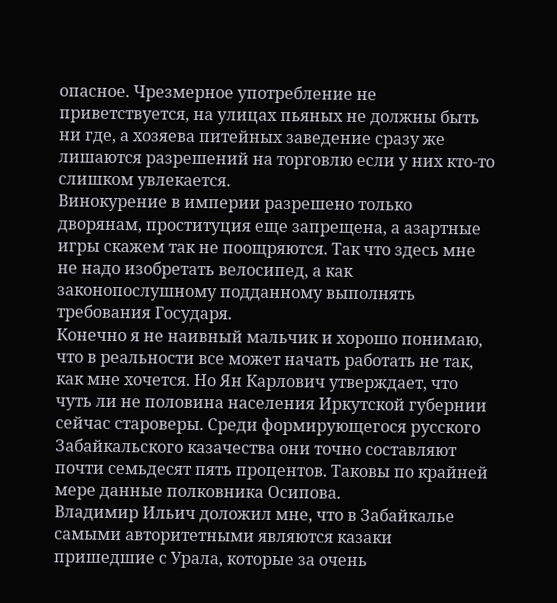опасное. Чрезмерное употребление не приветствуется, на улицах пьяных не должны быть ни где, а хозяева питейных заведение сразу же лишаются разрешений на торговлю если у них кто-то слишком увлекается.
Винокурение в империи разрешено только дворянам, проституция еще запрещена, а азартные игры скажем так не поощряются. Так что здесь мне не надо изобретать велосипед, а как законопослушному подданному выполнять требования Государя.
Конечно я не наивный мальчик и хорошо понимаю, что в реальности все может начать работать не так, как мне хочется. Но Ян Карлович утверждает, что чуть ли не половина населения Иркутской губернии сейчас староверы. Среди формирующегося русского Забайкальского казачества они точно составляют почти семьдесят пять процентов. Таковы по крайней мере данные полковника Осипова.
Владимир Ильич доложил мне, что в Забайкалье самыми авторитетными являются казаки пришедшие с Урала, которые за очень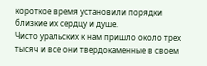короткое время установили порядки близкие их сердцу и душе.
Чисто уральских к нам пришло около трех тысяч и все они твердокаменные в своем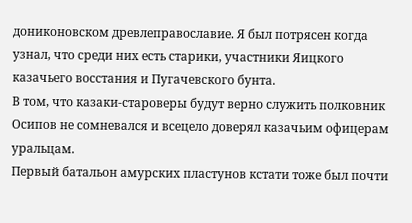дониконовском древлеправославие. Я был потрясен когда узнал, что среди них есть старики, участники Яицкого казачьего восстания и Пугачевского бунта.
В том, что казаки-староверы будут верно служить полковник Осипов не сомневался и всецело доверял казачьим офицерам уральцам.
Первый батальон амурских пластунов кстати тоже был почти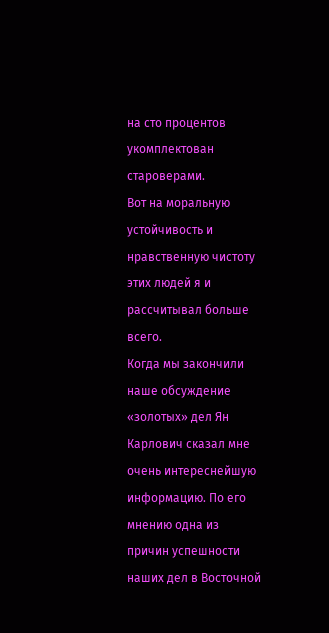на сто процентов укомплектован староверами.
Вот на моральную устойчивость и нравственную чистоту этих людей я и рассчитывал больше всего.
Когда мы закончили наше обсуждение «золотых» дел Ян Карлович сказал мне очень интереснейшую информацию. По его мнению одна из причин успешности наших дел в Восточной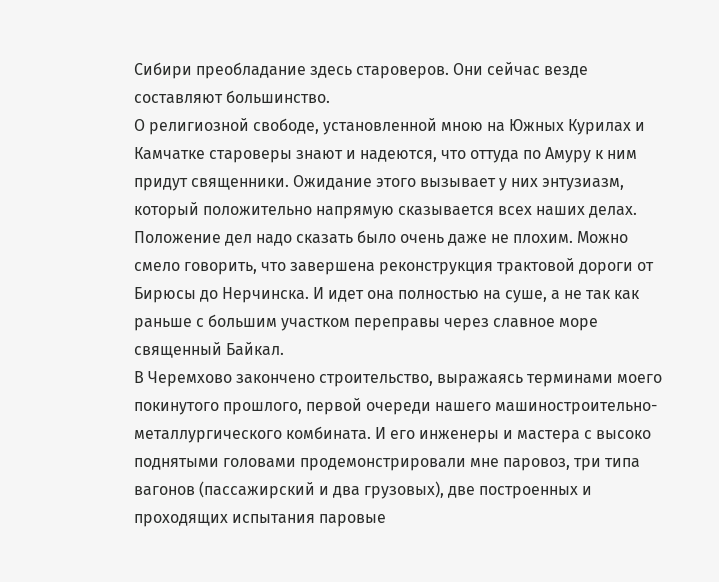Сибири преобладание здесь староверов. Они сейчас везде составляют большинство.
О религиозной свободе, установленной мною на Южных Курилах и Камчатке староверы знают и надеются, что оттуда по Амуру к ним придут священники. Ожидание этого вызывает у них энтузиазм, который положительно напрямую сказывается всех наших делах.
Положение дел надо сказать было очень даже не плохим. Можно смело говорить, что завершена реконструкция трактовой дороги от Бирюсы до Нерчинска. И идет она полностью на суше, а не так как раньше с большим участком переправы через славное море священный Байкал.
В Черемхово закончено cтроительство, выражаясь терминами моего покинутого прошлого, первой очереди нашего машиностроительно-металлургического комбината. И его инженеры и мастера с высоко поднятыми головами продемонстрировали мне паровоз, три типа вагонов (пассажирский и два грузовых), две построенных и проходящих испытания паровые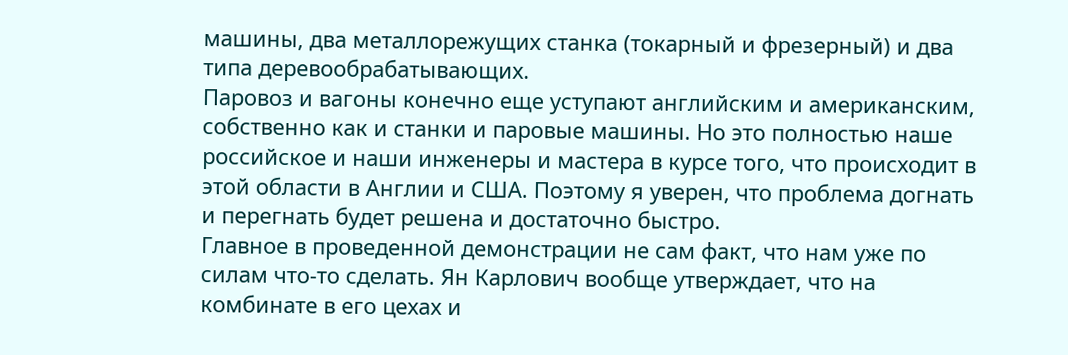машины, два металлорежущих станка (токарный и фрезерный) и два типа деревообрабатывающих.
Паровоз и вагоны конечно еще уступают английским и американским, собственно как и станки и паровые машины. Но это полностью наше российское и наши инженеры и мастера в курсе того, что происходит в этой области в Англии и США. Поэтому я уверен, что проблема догнать и перегнать будет решена и достаточно быстро.
Главное в проведенной демонстрации не сам факт, что нам уже по силам что-то сделать. Ян Карлович вообще утверждает, что на комбинате в его цехах и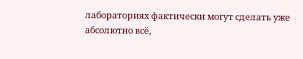лабораториях фактически могут сделать уже абсолютно всё,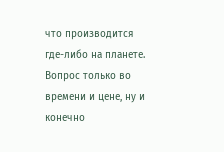что производится где-либо на планете. Вопрос только во времени и цене, ну и конечно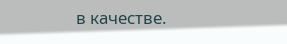в качестве.